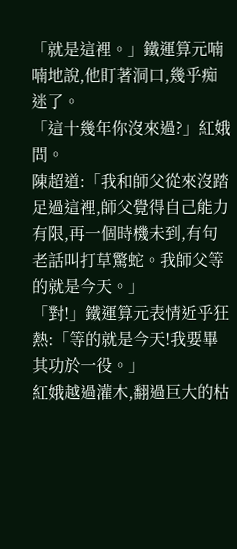「就是這裡。」鐵運算元喃喃地說,他盯著洞口,幾乎痴迷了。
「這十幾年你沒來過?」紅娥問。
陳超道:「我和師父從來沒踏足過這裡,師父覺得自己能力有限,再一個時機未到,有句老話叫打草驚蛇。我師父等的就是今天。」
「對!」鐵運算元表情近乎狂熱:「等的就是今天!我要畢其功於一役。」
紅娥越過灌木,翻過巨大的枯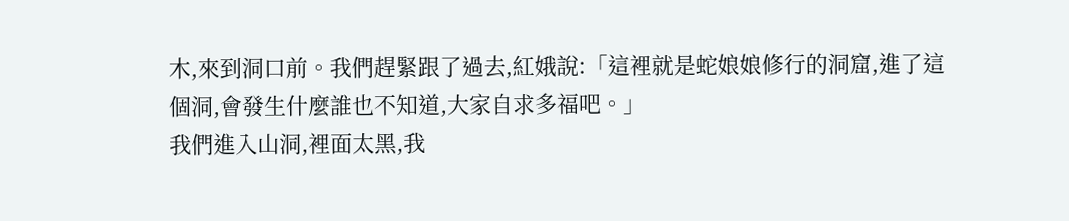木,來到洞口前。我們趕緊跟了過去,紅娥說:「這裡就是蛇娘娘修行的洞窟,進了這個洞,會發生什麼誰也不知道,大家自求多福吧。」
我們進入山洞,裡面太黑,我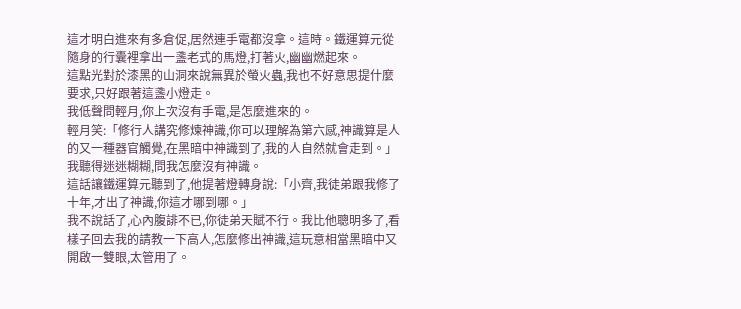這才明白進來有多倉促,居然連手電都沒拿。這時。鐵運算元從隨身的行囊裡拿出一盞老式的馬燈,打著火,幽幽燃起來。
這點光對於漆黑的山洞來說無異於螢火蟲,我也不好意思提什麼要求,只好跟著這盞小燈走。
我低聲問輕月,你上次沒有手電,是怎麼進來的。
輕月笑:「修行人講究修煉神識,你可以理解為第六感,神識算是人的又一種器官觸覺,在黑暗中神識到了,我的人自然就會走到。」
我聽得迷迷糊糊,問我怎麼沒有神識。
這話讓鐵運算元聽到了,他提著燈轉身說:「小齊,我徒弟跟我修了十年,才出了神識,你這才哪到哪。」
我不說話了,心內腹誹不已,你徒弟天賦不行。我比他聰明多了,看樣子回去我的請教一下高人,怎麼修出神識,這玩意相當黑暗中又開啟一雙眼,太管用了。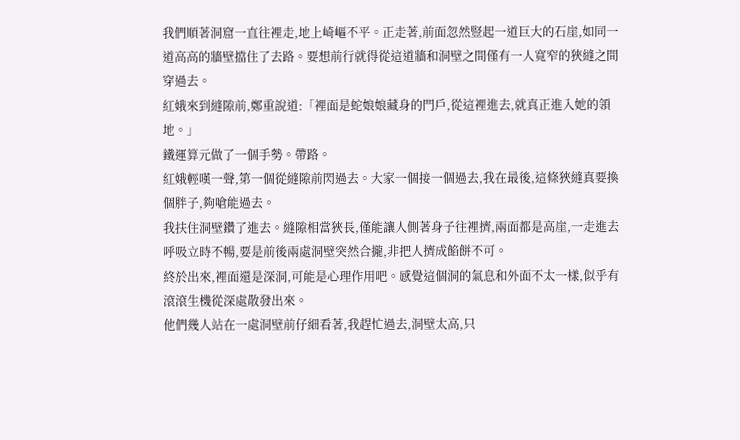我們順著洞窟一直往裡走,地上崎嶇不平。正走著,前面忽然豎起一道巨大的石崖,如同一道高高的牆壁擋住了去路。要想前行就得從這道牆和洞壁之間僅有一人寬窄的狹縫之間穿過去。
紅娥來到縫隙前,鄭重說道:「裡面是蛇娘娘藏身的門戶,從這裡進去,就真正進入她的領地。」
鐵運算元做了一個手勢。帶路。
紅娥輕嘆一聲,第一個從縫隙前閃過去。大家一個接一個過去,我在最後,這條狹縫真要換個胖子,夠嗆能過去。
我扶住洞壁鑽了進去。縫隙相當狹長,僅能讓人側著身子往裡擠,兩面都是高崖,一走進去呼吸立時不暢,要是前後兩處洞壁突然合攏,非把人擠成餡餅不可。
終於出來,裡面還是深洞,可能是心理作用吧。感覺這個洞的氣息和外面不太一樣,似乎有滾滾生機從深處散發出來。
他們幾人站在一處洞壁前仔細看著,我趕忙過去,洞壁太高,只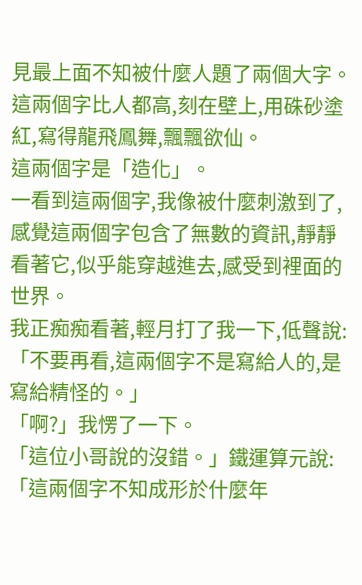見最上面不知被什麼人題了兩個大字。這兩個字比人都高,刻在壁上,用硃砂塗紅,寫得龍飛鳳舞,飄飄欲仙。
這兩個字是「造化」。
一看到這兩個字,我像被什麼刺激到了,感覺這兩個字包含了無數的資訊,靜靜看著它,似乎能穿越進去,感受到裡面的世界。
我正痴痴看著,輕月打了我一下,低聲說:「不要再看,這兩個字不是寫給人的,是寫給精怪的。」
「啊?」我愣了一下。
「這位小哥說的沒錯。」鐵運算元說:「這兩個字不知成形於什麼年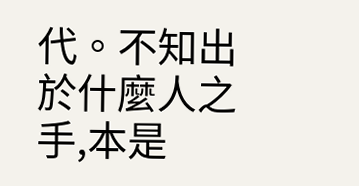代。不知出於什麼人之手,本是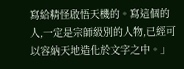寫給精怪啟悟天機的。寫這個的人,一定是宗師級別的人物,已經可以容納天地造化於文字之中。」